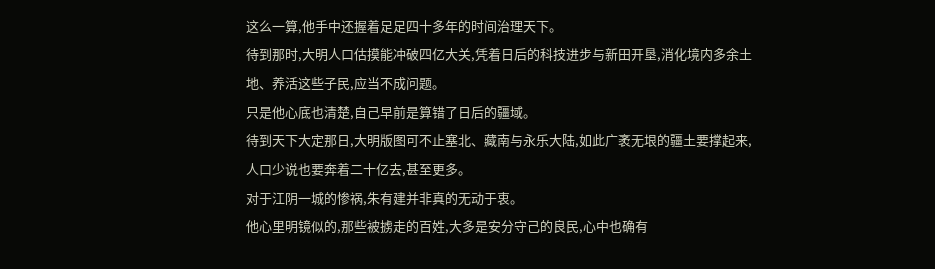这么一算,他手中还握着足足四十多年的时间治理天下。
待到那时,大明人口估摸能冲破四亿大关,凭着日后的科技进步与新田开垦,消化境内多余土地、养活这些子民,应当不成问题。
只是他心底也清楚,自己早前是算错了日后的疆域。
待到天下大定那日,大明版图可不止塞北、藏南与永乐大陆,如此广袤无垠的疆土要撑起来,人口少说也要奔着二十亿去,甚至更多。
对于江阴一城的惨祸,朱有建并非真的无动于衷。
他心里明镜似的,那些被掳走的百姓,大多是安分守己的良民,心中也确有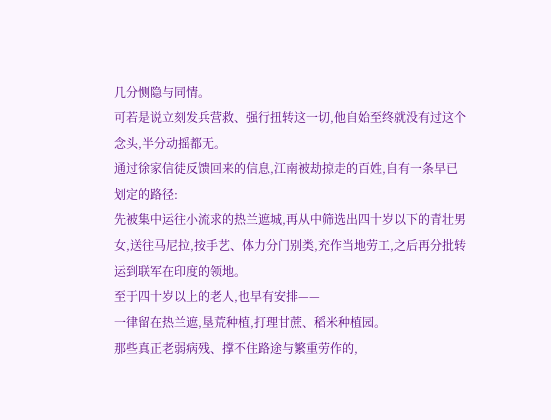几分恻隐与同情。
可若是说立刻发兵营救、强行扭转这一切,他自始至终就没有过这个念头,半分动摇都无。
通过徐家信徒反馈回来的信息,江南被劫掠走的百姓,自有一条早已划定的路径:
先被集中运往小流求的热兰遮城,再从中筛选出四十岁以下的青壮男女,送往马尼拉,按手艺、体力分门别类,充作当地劳工,之后再分批转运到联军在印度的领地。
至于四十岁以上的老人,也早有安排——
一律留在热兰遮,垦荒种植,打理甘蔗、稻米种植园。
那些真正老弱病残、撑不住路途与繁重劳作的,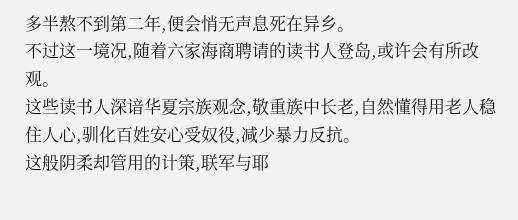多半熬不到第二年,便会悄无声息死在异乡。
不过这一境况,随着六家海商聘请的读书人登岛,或许会有所改观。
这些读书人深谙华夏宗族观念,敬重族中长老,自然懂得用老人稳住人心,驯化百姓安心受奴役,减少暴力反抗。
这般阴柔却管用的计策,联军与耶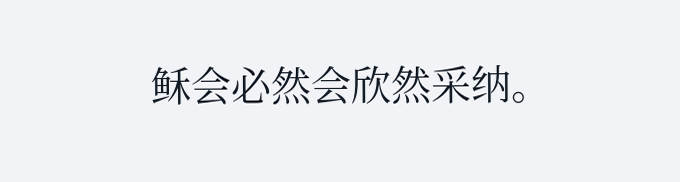稣会必然会欣然采纳。